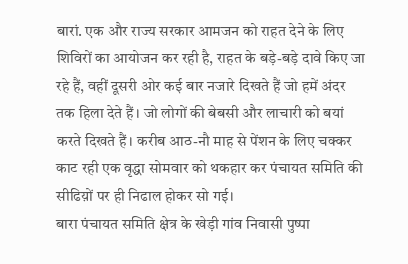बारां. एक और राज्य सरकार आमजन को राहत देने के लिए शिविरों का आयोजन कर रही है, राहत के बड़े-बड़े दावे किए जा रहे हैं, वहीं दूसरी ओर कई बार नजारे दिखते हैं जो हमें अंदर तक हिला देते हैं। जो लोगों की बेबसी और लाचारी को बयां करते दिखते हैं। करीब आठ-नौ माह से पेंशन के लिए चक्कर काट रही एक वृद्धा सोमवार को थकहार कर पंचायत समिति की सीढिय़ों पर ही निढाल होकर सो गई।
बारा पंचायत समिति क्षेत्र के खेड़ी गांव निवासी पुष्पा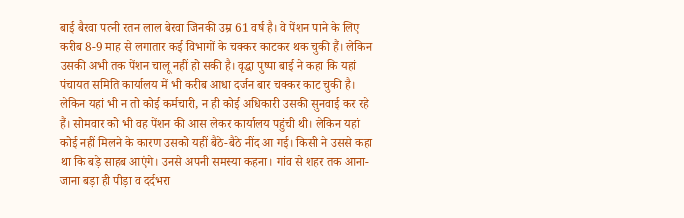बाई बैरवा पत्नी रतन लाल बेरवा जिनकी उम्र 61 वर्ष है। वे पेंशन पाने के लिए करीब 8-9 माह से लगातार कई विभागों के चक्कर काटकर थक चुकी हैं। लेकिन उसकी अभी तक पेंशन चालू नहीं हो सकी है। वृद्धा पुष्पा बाई ने कहा कि यहां पंचायत समिति कार्यालय में भी करीब आधा दर्जन बार चक्कर काट चुकी है। लेकिन यहां भी न तो कोई कर्मचारी, न ही कोई अधिकारी उसकी सुनवाई कर रहे हैं। सोमवार को भी वह पेंशन की आस लेकर कार्यालय पहुंची थी। लेकिन यहां कोई नहीं मिलने के कारण उसको यहीं बैठे-बैठे नींद आ गई। किसी ने उससे कहा था कि बड़े साहब आएंगे। उनसे अपनी समस्या कहना। गांव से शहर तक आना-जाना बड़ा ही पीड़ा व दर्दभरा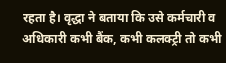रहता है। वृद्धा ने बताया कि उसे कर्मचारी व अधिकारी कभी बैंक, कभी कलक्ट्री तो कभी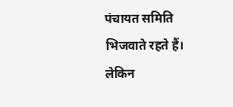पंचायत समिति भिजवाते रहते हैं। लेकिन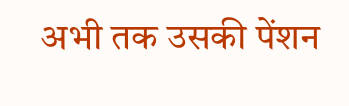अभी तक उसकी पेंशन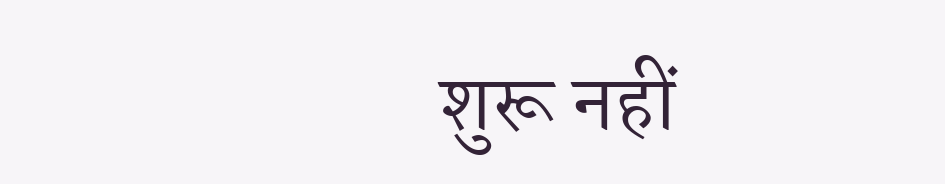शुरू नहीं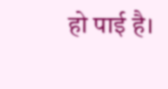हो पाई है।